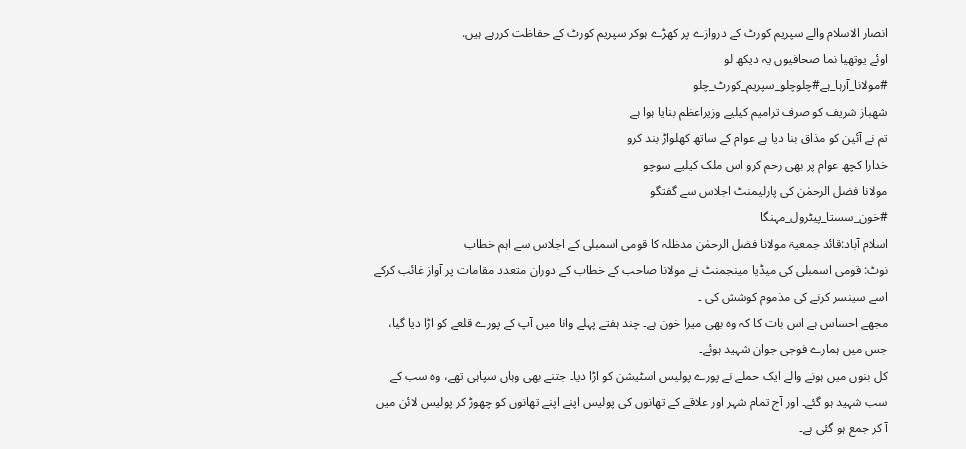انصار الاسلام والے سپریم کورٹ کے دروازے پر کھڑے ہوکر سپریم کورٹ کے حفاظت کررہے ہیں.
اوئے یوتھیا نما صحافیوں یہ دیکھ لو
#مولانا_آرہا_ہے#چلوچلو_سپریم_کورٹ_چلو
شھباز شریف کو صرف ترامیم کیلیے وزیراعظم بنایا ہوا ہے
تم نے آئین کو مذاق بنا دیا ہے عوام کے ساتھ کھلواڑ بند کرو
خدارا کچھ عوام پر بھی رحم کرو اس ملک کیلیے سوچو
مولانا فضل الرحمٰن کی پارلیمنٹ اجلاس سے گفتگو
#خون_سستا_پیٹرول_مہنگا
اسلام آباد:قائد جمعیۃ مولانا فضل الرحمٰن مدظلہ کا قومی اسمبلی کے اجلاس سے اہم خطاب
نوٹ: قومی اسمبلی کی میڈیا مینجمنٹ نے مولانا صاحب کے خطاب کے دوران متعدد مقامات پر آواز غائب کرکے اسے سینسر کرنے کی مذموم کوشش کی ۔
مجھے احساس ہے اس بات کا کہ وہ بھی میرا خون ہے۔ چند ہفتے پہلے وانا میں آپ کے پورے قلعے کو اڑا دیا گیا، جس میں ہمارے فوجی جوان شہید ہوئے۔
کل بنوں میں ہونے والے ایک حملے نے پورے پولیس اسٹیشن کو اڑا دیا۔ جتنے بھی وہاں سپاہی تھے، وہ سب کے سب شہید ہو گئے۔ اور آج تمام شہر اور علاقے کے تھانوں کی پولیس اپنے اپنے تھانوں کو چھوڑ کر پولیس لائن میں آ کر جمع ہو گئی ہے۔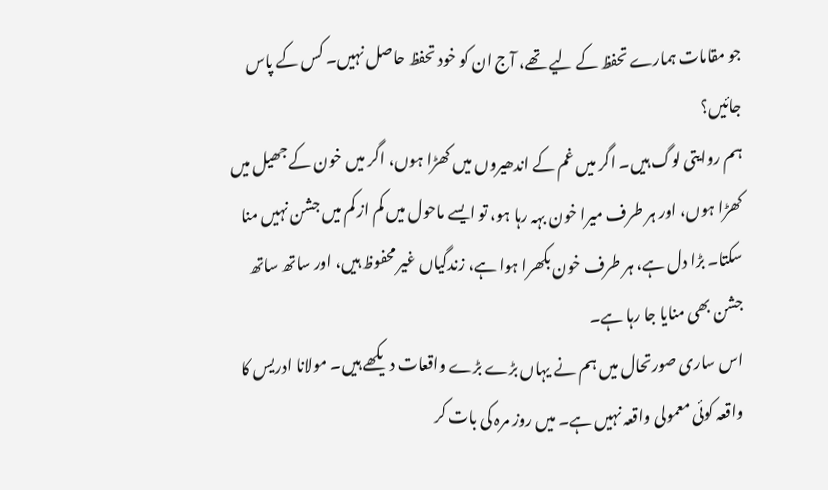جو مقامات ہمارے تحفظ کے لیے تھے، آج ان کو خود تحفظ حاصل نہیں۔ کس کے پاس جائیں؟
ہم روایتی لوگ ہیں۔ اگر میں غم کے اندھیروں میں کھڑا ہوں، اگر میں خون کے جھیل میں کھڑا ہوں، اور ہر طرف میرا خون بہہ رہا ہو، تو ایسے ماحول میں کم از کم میں جشن نہیں منا سکتا۔ بڑا دل ہے، ہر طرف خون بکھرا ہوا ہے، زندگیاں غیر محفوظ ہیں، اور ساتھ ساتھ جشن بھی منایا جا رہا ہے۔
اس ساری صورتحال میں ہم نے یہاں بڑے بڑے واقعات دیکھے ہیں۔ مولانا ادریس کا واقعہ کوئی معمولی واقعہ نہیں ہے۔ میں روز مرہ کی بات کر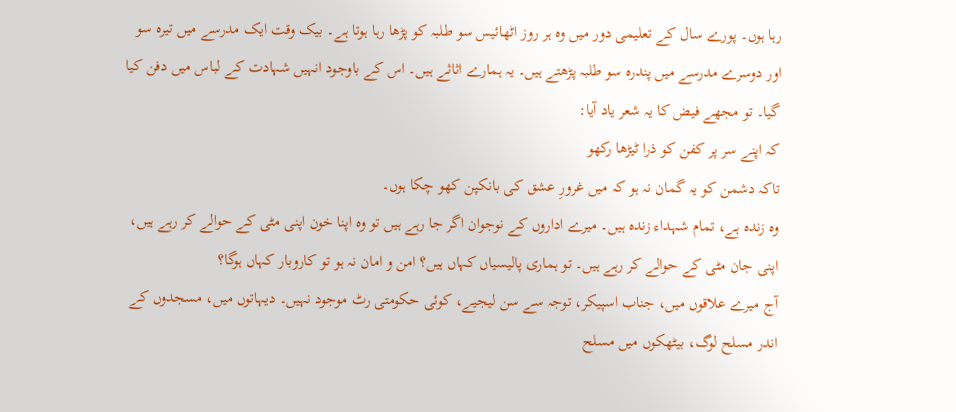رہا ہوں۔ پورے سال کے تعلیمی دور میں وہ ہر روز اٹھائیس سو طلبہ کو پڑھا رہا ہوتا ہے۔ بیک وقت ایک مدرسے میں تیرہ سو اور دوسرے مدرسے میں پندرہ سو طلبہ پڑھتے ہیں۔ یہ ہمارے اثاثے ہیں۔ اس کے باوجود انہیں شہادت کے لباس میں دفن کیا گیا۔ تو مجھے فیض کا یہ شعر یاد آیا:
کہ اپنے سر پر کفن کو ذرا ٹیڑھا رکھو
تاکہ دشمن کو یہ گمان نہ ہو کہ میں غرورِ عشق کی بانکپن کھو چکا ہوں۔
وہ زندہ ہے، تمام شہداء زندہ ہیں۔ میرے اداروں کے نوجوان اگر جا رہے ہیں تو وہ اپنا خون اپنی مٹی کے حوالے کر رہے ہیں، اپنی جان مٹی کے حوالے کر رہے ہیں۔ تو ہماری پالیسیاں کہاں ہیں؟ امن و امان نہ ہو تو کاروبار کہاں ہوگا؟
آج میرے علاقوں میں، جناب اسپیکر، توجہ سے سن لیجیے، کوئی حکومتی رٹ موجود نہیں۔ دیہاتوں میں، مسجدوں کے اندر مسلح لوگ، بیٹھکوں میں مسلح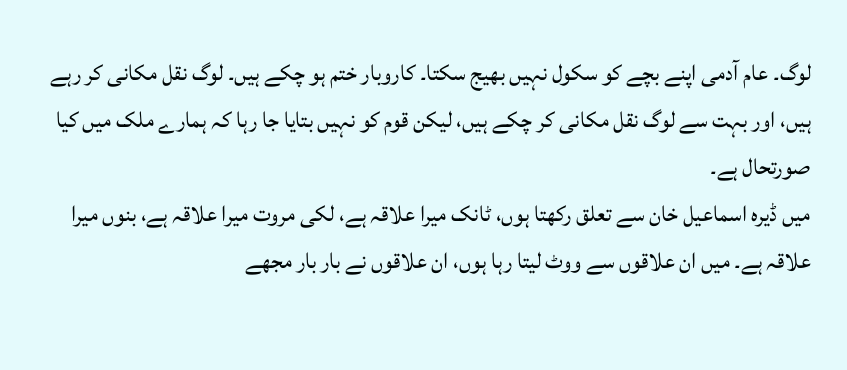لوگ۔ عام آدمی اپنے بچے کو سکول نہیں بھیج سکتا۔ کاروبار ختم ہو چکے ہیں۔ لوگ نقل مکانی کر رہے ہیں، اور بہت سے لوگ نقل مکانی کر چکے ہیں، لیکن قوم کو نہیں بتایا جا رہا کہ ہمارے ملک میں کیا صورتحال ہے۔
میں ڈیرہ اسماعیل خان سے تعلق رکھتا ہوں، ٹانک میرا علاقہ ہے، لکی مروت میرا علاقہ ہے، بنوں میرا علاقہ ہے۔ میں ان علاقوں سے ووٹ لیتا رہا ہوں، ان علاقوں نے بار بار مجھے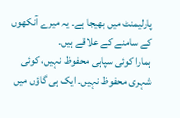پارلیمنٹ میں بھیجا ہے۔ یہ میرے آنکھوں کے سامنے کے علاقے ہیں۔
ہمارا کوئی سپاہی محفوظ نہیں، کوئی شہری محفوظ نہیں۔ ایک ہی گاؤں میں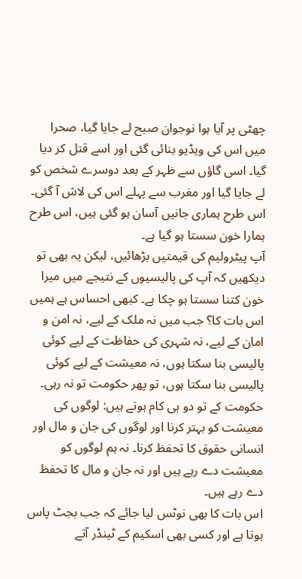چھٹی پر آیا ہوا نوجوان صبح لے جایا گیا، صحرا میں اس کی ویڈیو بنائی گئی اور اسے قتل کر دیا گیا۔ اسی گاؤں سے ظہر کے بعد دوسرے شخص کو لے جایا گیا اور مغرب سے پہلے اس کی لاش آ گئی۔ اس طرح ہماری جانیں آسان ہو گئی ہیں، اس طرح ہمارا خون سستا ہو گیا ہے۔
آپ پیٹرولیم کی قیمتیں بڑھائیں، لیکن یہ بھی تو دیکھیں کہ آپ کی پالیسیوں کے نتیجے میں میرا خون کتنا سستا ہو چکا ہے۔ کبھی احساس ہے ہمیں اس بات کا؟ جب میں نہ ملک کے لیے، نہ امن و امان کے لیے، نہ شہری کی حفاظت کے لیے کوئی پالیسی بنا سکتا ہوں، نہ معیشت کے لیے کوئی پالیسی بنا سکتا ہوں، تو پھر حکومت تو نہ رہی۔
حکومت کے تو دو ہی کام ہوتے ہیں: لوگوں کی معیشت کو بہتر کرنا اور لوگوں کی جان و مال اور انسانی حقوق کا تحفظ کرنا۔ نہ ہم لوگوں کو معیشت دے رہے ہیں اور نہ جان و مال کا تحفظ دے رہے ہیں۔
اس بات کا بھی نوٹس لیا جائے کہ جب بجٹ پاس ہوتا ہے اور کسی بھی اسکیم کے ٹینڈر آتے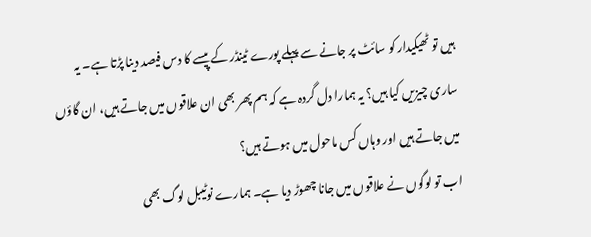ہیں تو ٹھیکیدار کو سائٹ پر جانے سے پہلے پورے ٹینڈر کے پیسے کا دس فیصد دینا پڑتا ہے۔ یہ ساری چیزیں کیا ہیں؟ یہ ہمارا دل گردہ ہے کہ ہم پھر بھی ان علاقوں میں جاتے ہیں، ان گاؤں میں جاتے ہیں اور وہاں کس ماحول میں ہوتے ہیں؟
اب تو لوگوں نے علاقوں میں جانا چھوڑ دیا ہے۔ ہمارے نوٹیبل لوگ بھی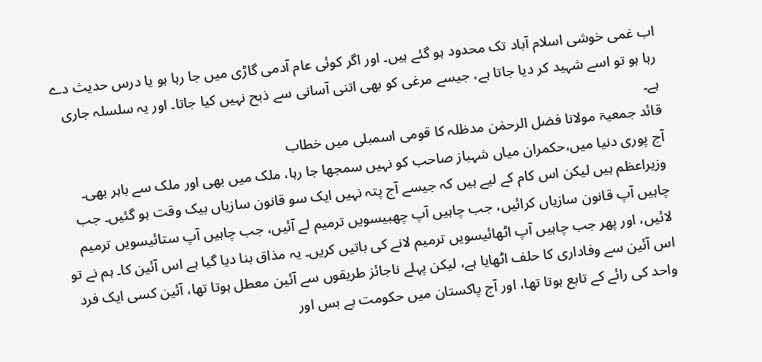اب غمی خوشی اسلام آباد تک محدود ہو گئے ہیں۔ اور اگر کوئی عام آدمی گاڑی میں جا رہا ہو یا درس حدیث دے رہا ہو تو اسے شہید کر دیا جاتا ہے، جیسے مرغی کو بھی اتنی آسانی سے ذبح نہیں کیا جاتا۔ اور یہ سلسلہ جاری ہے۔
قائد جمعیۃ مولانا فضل الرحمٰن مدظلہ کا قومی اسمبلی میں خطاب
آج پوری دنیا میں،حکمران میاں شہباز صاحب کو نہیں سمجھا جا رہا، ملک میں بھی اور ملک سے باہر بھی۔ وزیراعظم ہیں لیکن اس کام کے لیے ہیں کہ جیسے آج پتہ نہیں ایک سو قانون سازیاں بیک وقت ہو گئیں۔ جب چاہیں آپ قانون سازیاں کرائیں، جب چاہیں آپ چھبیسویں ترمیم لے آئیں، جب چاہیں آپ ستائیسویں ترمیم لائیں، اور پھر جب چاہیں آپ اٹھائیسویں ترمیم لانے کی باتیں کریں۔ یہ مذاق بنا دیا گیا ہے اس آئین کا۔ ہم نے تو اس آئین سے وفاداری کا حلف اٹھایا ہے، لیکن پہلے ناجائز طریقوں سے آئین معطل ہوتا تھا، آئین کسی ایک فرد واحد کی رائے کے تابع ہوتا تھا، اور آج پاکستان میں حکومت بے بس اور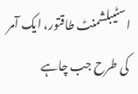اسٹیبلشمنٹ طاقتور، ایک آمر کی طرح جب چاہے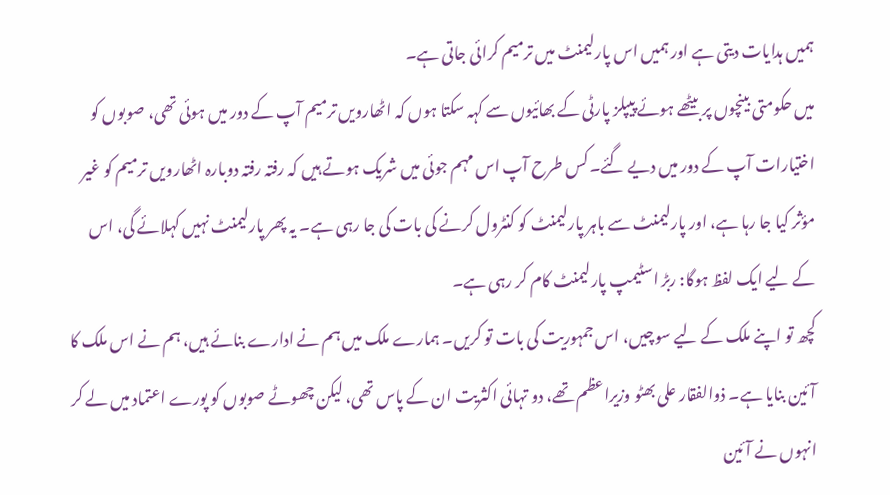ہمیں ہدایات دیتی ہے اور ہمیں اس پارلیمنٹ میں ترمیم کرائی جاتی ہے۔
میں حکومتی بینچوں پر بیٹھے ہوئے پیپلز پارٹی کے بھائیوں سے کہہ سکتا ہوں کہ اٹھارویں ترمیم آپ کے دور میں ہوئی تھی، صوبوں کو اختیارات آپ کے دور میں دیے گئے۔ کس طرح آپ اس مہم جوئی میں شریک ہوتے ہیں کہ رفتہ رفتہ دوبارہ اٹھارویں ترمیم کو غیر مؤثر کیا جا رہا ہے، اور پارلیمنٹ سے باہر پارلیمنٹ کو کنٹرول کرنے کی بات کی جا رہی ہے۔ یہ پھر پارلیمنٹ نہیں کہلائے گی، اس کے لیے ایک لفظ ہوگا: ربڑ اسٹیمپ پارلیمنٹ کام کر رہی ہے۔
کچھ تو اپنے ملک کے لیے سوچیں، اس جمہوریت کی بات تو کریں۔ ہمارے ملک میں ہم نے ادارے بنائے ہیں، ہم نے اس ملک کا آئین بنایا ہے۔ ذوالفقار علی بھٹو وزیراعظم تھے، دو تہائی اکثریت ان کے پاس تھی، لیکن چھوٹے صوبوں کو پورے اعتماد میں لے کر انہوں نے آئین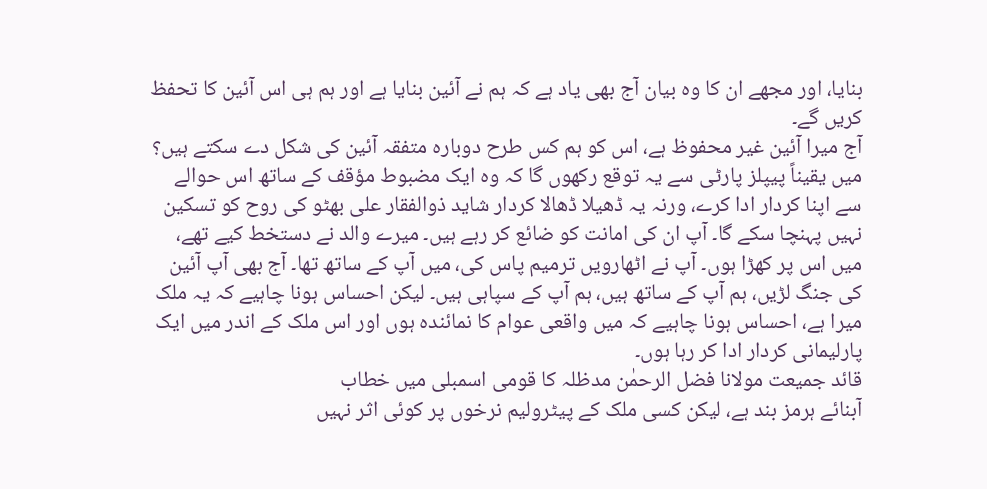بنایا، اور مجھے ان کا وہ بیان آج بھی یاد ہے کہ ہم نے آئین بنایا ہے اور ہم ہی اس آئین کا تحفظ کریں گے۔
آج میرا آئین غیر محفوظ ہے، اس کو ہم کس طرح دوبارہ متفقہ آئین کی شکل دے سکتے ہیں؟ میں یقیناً پیپلز پارٹی سے یہ توقع رکھوں گا کہ وہ ایک مضبوط مؤقف کے ساتھ اس حوالے سے اپنا کردار ادا کرے، ورنہ یہ ڈھیلا ڈھالا کردار شاید ذوالفقار علی بھٹو کی روح کو تسکین نہیں پہنچا سکے گا۔ آپ ان کی امانت کو ضائع کر رہے ہیں۔ میرے والد نے دستخط کیے تھے، میں اس پر کھڑا ہوں۔ آپ نے اٹھارویں ترمیم پاس کی، میں آپ کے ساتھ تھا۔ آج بھی آپ آئین کی جنگ لڑیں، ہم آپ کے ساتھ ہیں، ہم آپ کے سپاہی ہیں۔ لیکن احساس ہونا چاہیے کہ یہ ملک میرا ہے، احساس ہونا چاہیے کہ میں واقعی عوام کا نمائندہ ہوں اور اس ملک کے اندر میں ایک پارلیمانی کردار ادا کر رہا ہوں۔
قائد جمیعت مولانا فضل الرحمٰن مدظلہ کا قومی اسمبلی میں خطاب
آبنائے ہرمز بند ہے، لیکن کسی ملک کے پیٹرولیم نرخوں پر کوئی اثر نہیں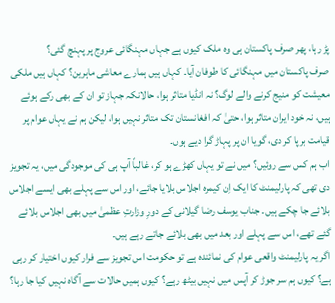پڑ رہا، پھر صرف پاکستان ہی وہ ملک کیوں ہے جہاں مہنگائی عروج پر پہنچ گئی؟
صرف پاکستان میں مہنگائی کا طوفان آیا۔ کہاں ہیں ہمارے معاشی ماہرین؟ کہاں ہیں ملکی معیشت کو منیج کرنے والے لوگ؟ نہ انڈیا متاثر ہوا، حالانکہ جہاز تو ان کے بھی رکے ہوئے ہیں، نہ خود ایران متاثر ہوا، حتیٰ کہ افغانستان تک متاثر نہیں ہوا، لیکن ہم نے یہاں عوام پر قیامت برپا کر دی، گویا ان پر پہاڑ گرا دیے ہوں۔
اب ہم کس سے روئیں؟ میں نے تو یہاں کھڑے ہو کر، غالباً آپ ہی کی موجودگی میں، یہ تجویز دی تھی کہ پارلیمنٹ کا ایک اِن کیمرہ اجلاس بلایا جائے، اور اس سے پہلے بھی ایسے اجلاس بلائے جا چکے ہیں۔ جناب یوسف رضا گیلانی کے دورِ وزارتِ عظمیٰ میں بھی اجلاس بلائے گئے تھے، اس سے پہلے اور بعد میں بھی بلائے جاتے رہے ہیں۔
اگر یہ پارلیمنٹ واقعی عوام کی نمائندہ ہے تو حکومت اس تجویز سے فرار کیوں اختیار کر رہی ہے؟ کیوں ہم سر جوڑ کر آپس میں نہیں بیٹھ رہے؟ کیوں ہمیں حالات سے آگاہ نہیں کیا جا رہا؟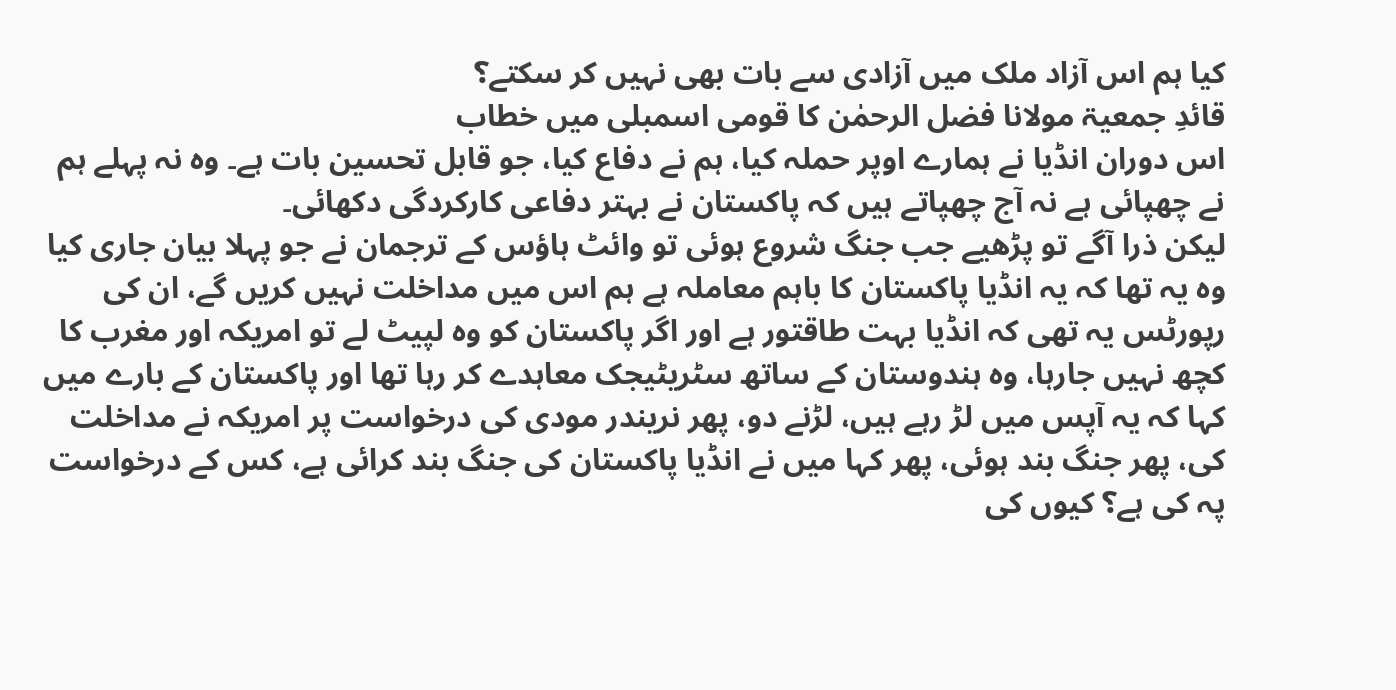کیا ہم اس آزاد ملک میں آزادی سے بات بھی نہیں کر سکتے؟
قائدِ جمعیۃ مولانا فضل الرحمٰن کا قومی اسمبلی میں خطاب
اس دوران انڈیا نے ہمارے اوپر حملہ کیا، ہم نے دفاع کیا، جو قابل تحسین بات ہے۔ وہ نہ پہلے ہم نے چھپائی ہے نہ آج چھپاتے ہیں کہ پاکستان نے بہتر دفاعی کارکردگی دکھائی۔
لیکن ذرا آگے تو پڑھیے جب جنگ شروع ہوئی تو وائٹ ہاؤس کے ترجمان نے جو پہلا بیان جاری کیا وہ یہ تھا کہ یہ انڈیا پاکستان کا باہم معاملہ ہے ہم اس میں مداخلت نہیں کریں گے، ان کی رپورٹس یہ تھی کہ انڈیا بہت طاقتور ہے اور اگر پاکستان کو وہ لپیٹ لے تو امریکہ اور مغرب کا کچھ نہیں جارہا، وہ ہندوستان کے ساتھ سٹریٹیجک معاہدے کر رہا تھا اور پاکستان کے بارے میں کہا کہ یہ آپس میں لڑ رہے ہیں، لڑنے دو، پھر نریندر مودی کی درخواست پر امریکہ نے مداخلت کی، پھر جنگ بند ہوئی، پھر کہا میں نے انڈیا پاکستان کی جنگ بند کرائی ہے، کس کے درخواست پہ کی ہے؟ کیوں کی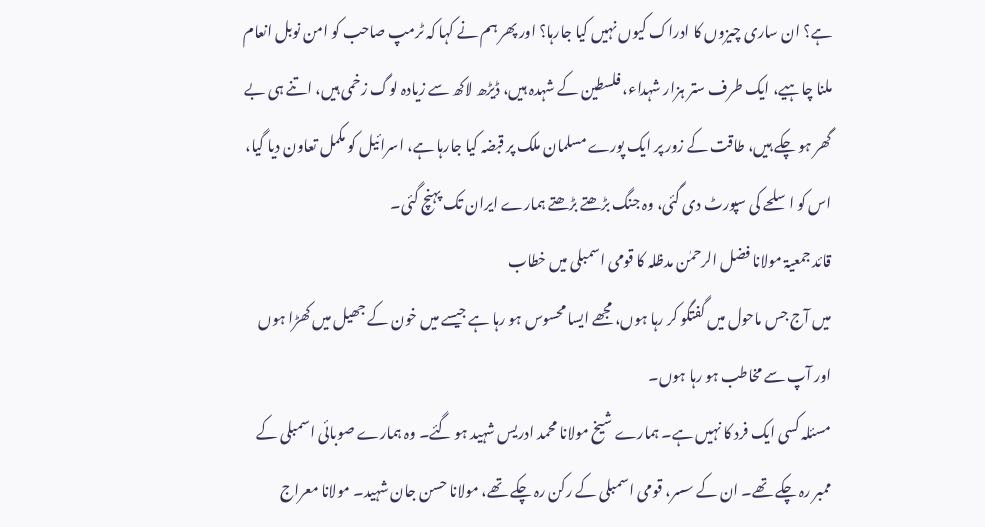ہے؟ ان ساری چیزوں کا ادراک کیوں نہیں کیا جارہا؟ اور پھر ہم نے کہا کہ ٹرمپ صاحب کو امن نوبل انعام ملنا چاہیے، ایک طرف ستر ہزار شہداء، فلسطین کے شہدہ ہیں، ڈیڑھ لاکھ سے زیادہ لوگ زخمی ہیں، اتنے ہی بے گھر ہو چکے ہیں، طاقت کے زور پر ایک پورے مسلمان ملک پر قبضہ کیا جارہا ہے، اسرائیل کو مکمل تعاون دیا گیا، اس کو اسلحے کی سپورٹ دی گئی، وہ جنگ بڑھتے بڑھتے ہمارے ایران تک پہنچ گئی۔
قائد جمعیۃ مولانا فضل الرحمٰن مدظلہ کا قومی اسمبلی میں خطاب
میں آج جس ماحول میں گفتگو کر رہا ہوں، مجھے ایسا محسوس ہو رہا ہے جیسے میں خون کے جھیل میں کھڑا ہوں اور آپ سے مخاطب ہو رہا ہوں۔
مسئلہ کسی ایک فرد کا نہیں ہے۔ ہمارے شیخ مولانا محمد ادریس شہید ہو گئے۔ وہ ہمارے صوبائی اسمبلی کے ممبر رہ چکے تھے۔ ان کے سسر، قومی اسمبلی کے رکن رہ چکے تھے، مولانا حسن جان شہید۔ مولانا معراج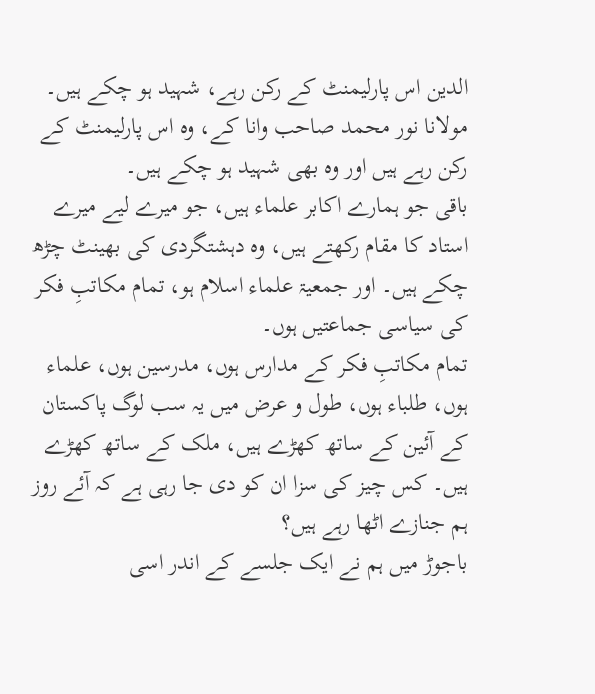الدین اس پارلیمنٹ کے رکن رہے، شہید ہو چکے ہیں۔ مولانا نور محمد صاحب وانا کے، وہ اس پارلیمنٹ کے رکن رہے ہیں اور وہ بھی شہید ہو چکے ہیں۔
باقی جو ہمارے اکابر علماء ہیں، جو میرے لیے میرے استاد کا مقام رکھتے ہیں، وہ دہشتگردی کی بھینٹ چڑھ چکے ہیں۔ اور جمعیۃ علماء اسلام ہو، تمام مکاتبِ فکر کی سیاسی جماعتیں ہوں۔
تمام مکاتبِ فکر کے مدارس ہوں، مدرسین ہوں، علماء ہوں، طلباء ہوں، طول و عرض میں یہ سب لوگ پاکستان کے آئین کے ساتھ کھڑے ہیں، ملک کے ساتھ کھڑے ہیں۔ کس چیز کی سزا ان کو دی جا رہی ہے کہ آئے روز ہم جنازے اٹھا رہے ہیں؟
باجوڑ میں ہم نے ایک جلسے کے اندر اسی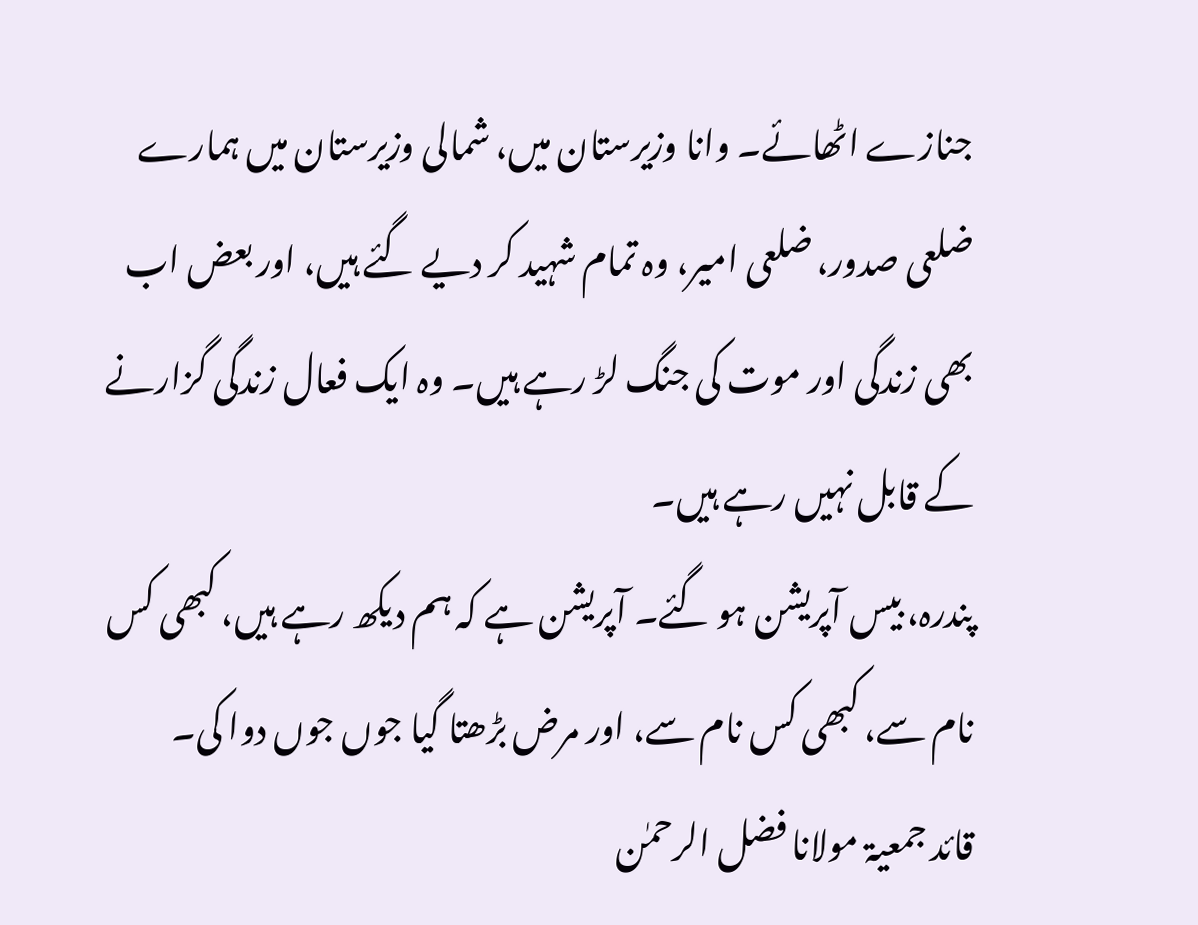جنازے اٹھائے۔ وانا وزیرستان میں، شمالی وزیرستان میں ہمارے ضلعی صدور، ضلعی امیر، وہ تمام شہید کر دیے گئے ہیں، اور بعض اب بھی زندگی اور موت کی جنگ لڑ رہے ہیں۔ وہ ایک فعال زندگی گزارنے کے قابل نہیں رہے ہیں۔
پندرہ، بیس آپریشن ہو گئے۔ آپریشن ہے کہ ہم دیکھ رہے ہیں، کبھی کس نام سے، کبھی کس نام سے، اور مرض بڑھتا گیا جوں جوں دوا کی۔
قائد جمعیۃ مولانا فضل الرحمٰن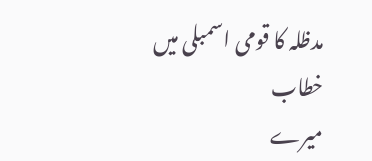مدظلہ کا قومی اسمبلی میں خطاب
میرے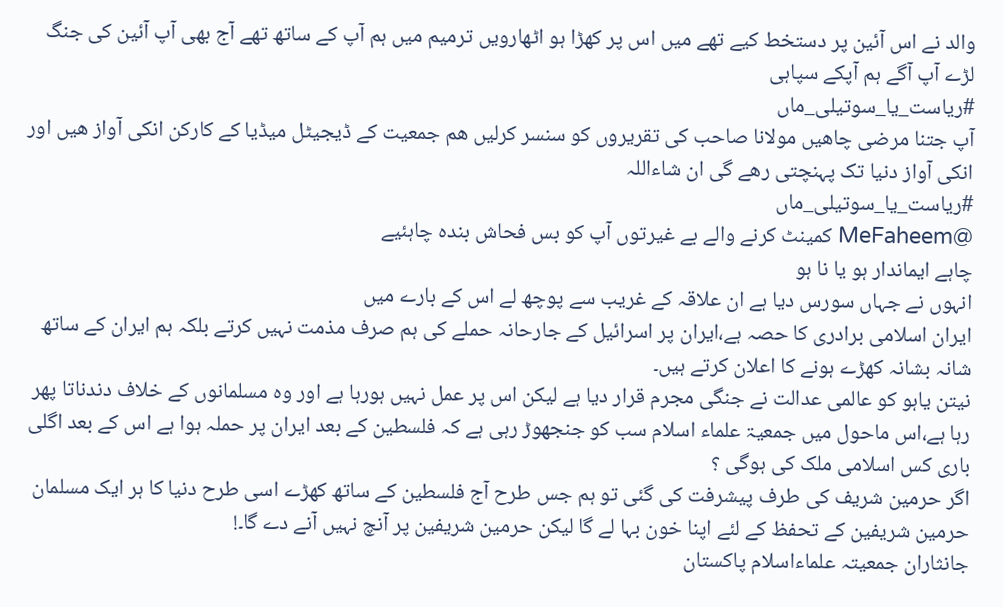والد نے اس آئین پر دستخط کیے تھے میں اس پر کھڑا ہو اٹھارویں ترمیم میں ہم آپ کے ساتھ تھے آج بھی آپ آئین کی جنگ لڑے آپ آگے ہم آپکے سپاہی
#ریاست_یا_سوتیلی_ماں
آپ جتنا مرضی چاھیں مولانا صاحب کی تقریروں کو سنسر کرلیں ھم جمعیت کے ڈیجیٹل میڈیا کے کارکن انکی آواز ھیں اور انکی آواز دنیا تک پہنچتی رھے گی ان شاءاللہ
#ریاست_یا_سوتیلی_ماں
@MeFaheem کمینٹ کرنے والے بے غیرتوں آپ کو بس فحاش بندہ چاہئیے
چاہے ایماندار ہو یا نا ہو
انہوں نے جہاں سورس دیا ہے ان علاقہ کے غریب سے پوچھ لے اس کے بارے میں
ایران اسلامی برادری کا حصہ ہے،ایران پر اسرائیل کے جارحانہ حملے کی ہم صرف مذمت نہیں کرتے بلکہ ہم ایران کے ساتھ شانہ بشانہ کھڑے ہونے کا اعلان کرتے ہیں۔
نیتن یاہو کو عالمی عدالت نے جنگی مجرم قرار دیا ہے لیکن اس پر عمل نہیں ہورہا ہے اور وہ مسلمانوں کے خلاف دندناتا پھر رہا ہے،اس ماحول میں جمعیۃ علماء اسلام سب کو جنجھوڑ رہی ہے کہ فلسطین کے بعد ایران پر حملہ ہوا ہے اس کے بعد اگلی باری کس اسلامی ملک کی ہوگی ؟
اگر حرمین شریف کی طرف پیشرفت کی گئی تو ہم جس طرح آج فلسطین کے ساتھ کھڑے اسی طرح دنیا کا ہر ایک مسلمان حرمین شریفین کے تحفظ کے لئے اپنا خون بہا لے گا لیکن حرمین شریفین پر آنچ نہیں آنے دے گا۔!
جانثاران جمعیتہ علماءاسلام پاکستان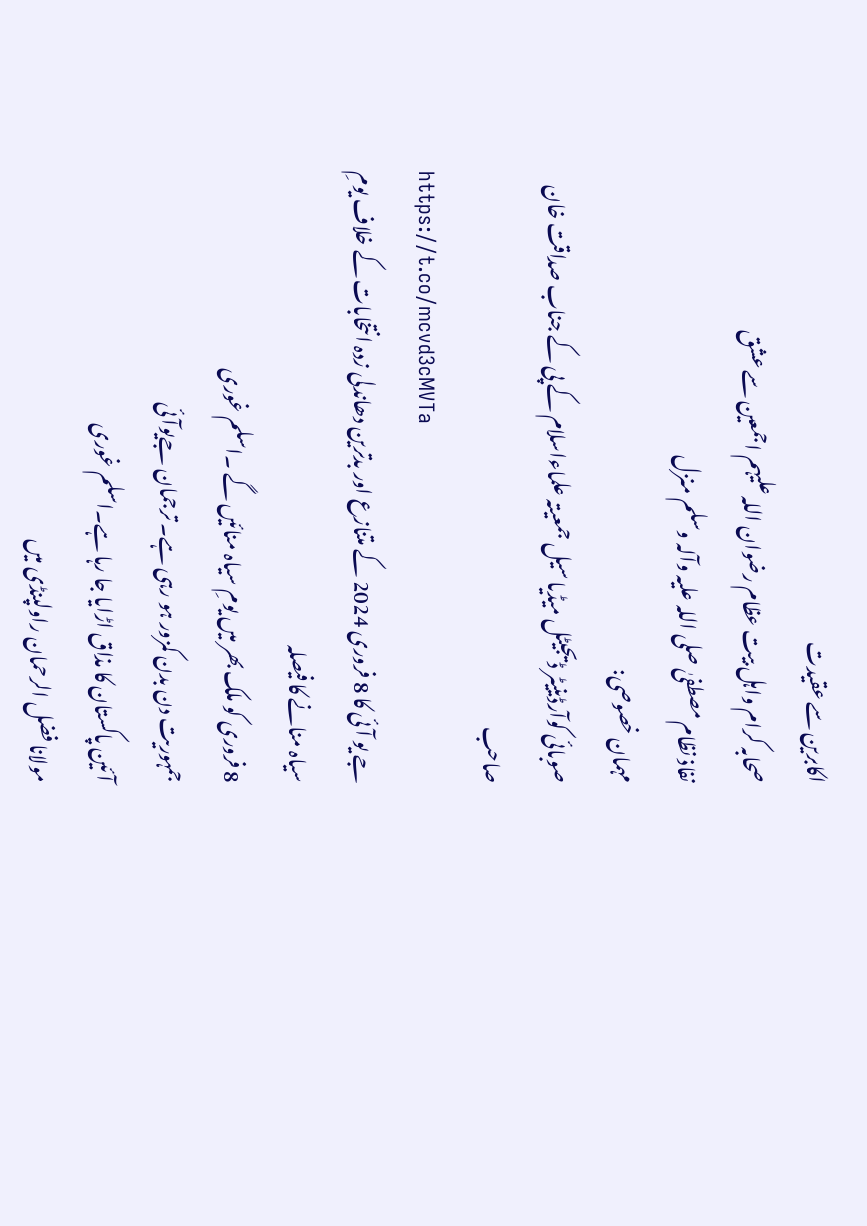اکابرین سے عقیدت
صحابہ کرام واہل بیت عظام رضوان اللہ علیہم اجمعین سے عشق
نفاذ نظام مصطفیٰ صلی اللہ علیہ وآلہ وسلم منزل
مہمان خصوصی:
صوبائی کوآرڈینیٹر ڈیجیٹل میڈیا سیل جمعیتہ علماءاسلام کے پی کے جناب صداقت خان صاحب
https://t.co/mcvd3cMVTa
جے یو آئی کا 8 فروری 2024 کے متنازع اور بدترین دھاندلی زدہ انتخابات کے خلاف یومِ سیاہ منانے کا فیصلہ
8 فروری کو ملک بھر میں یومِ سیاہ منائیں گے ۔اسلم غوری
جمہوریت دن بدن کمزور ہو رہی ہے۔ ترجمان جےیوآئی
آئین پاکستان کا مذاق اڑایا جا رہا ہے۔اسلم غوری
مولانا فضل الرحمان راولپنڈی میں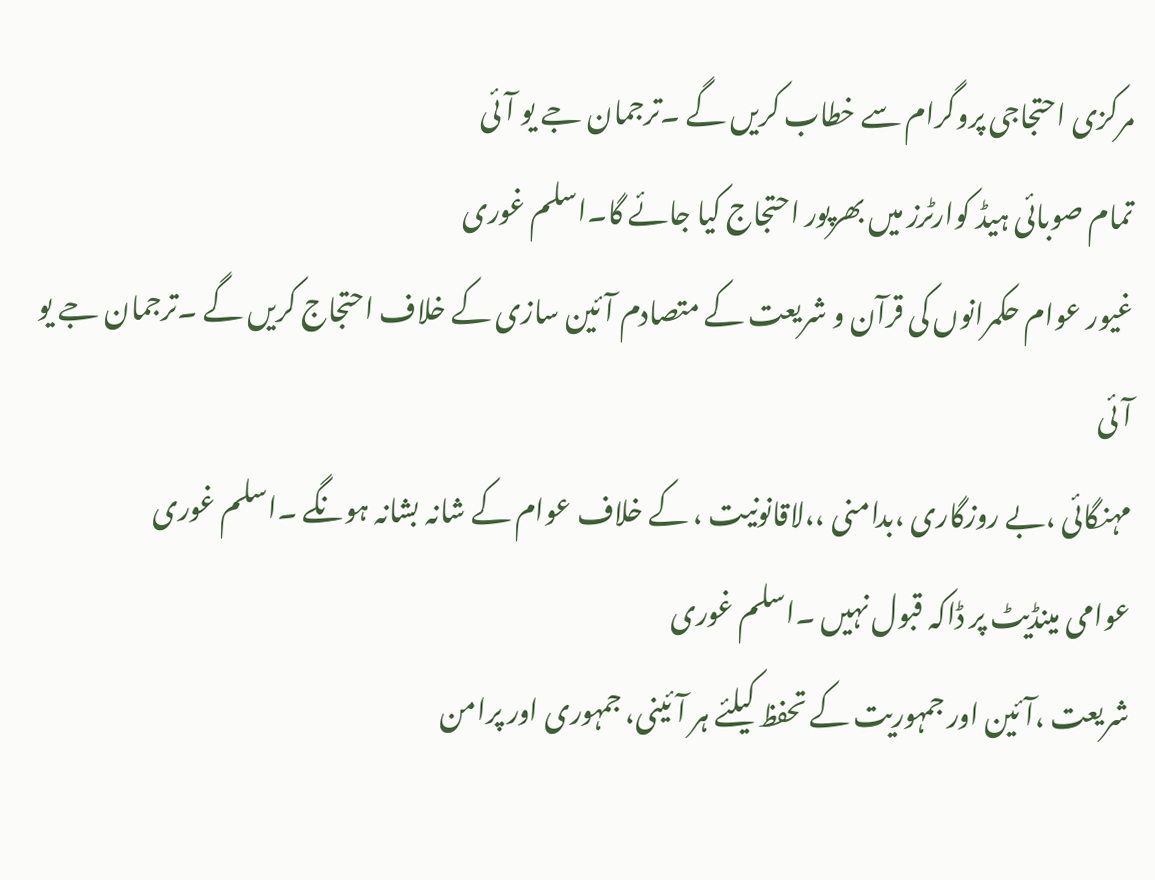مرکزی احتجاجی پروگرام سے خطاب کریں گے ۔ترجمان جے یو آئی
تمام صوبائی ہیڈ کوارٹرز میں بھرپور احتجاج کیا جائے گا۔اسلم غوری
غیور عوام حکمرانوں کی قرآن و شریعت کے متصادم آئین سازی کے خلاف احتجاج کریں گے ۔ترجمان جے یو آئی
مہنگائی ،بے روزگاری ،بدامنی ،،لاقانونیت ، کے خلاف عوام کے شانہ بشانہ ہونگے ۔اسلم غوری
عوامی مینڈیٹ پر ڈاکہ قبول نہیں ۔اسلم غوری
شریعت ،آئین اور جمہوریت کے تحفظ کیلئے ہر آئینی، جمہوری اور پرامن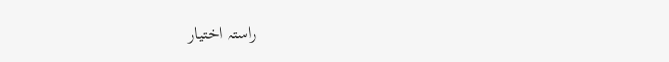راستہ اختیار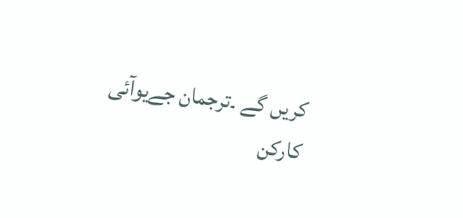کریں گے ۔ترجمان جےیوآئی
کارکن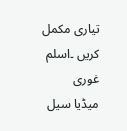تیاری مکمل کریں ۔اسلم غوری
میڈیا سیل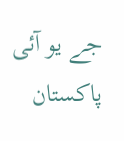جے یو آئی پاکستان